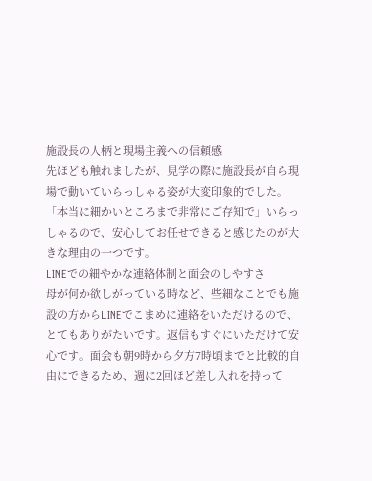施設長の人柄と現場主義への信頼感
先ほども触れましたが、見学の際に施設長が自ら現場で動いていらっしゃる姿が大変印象的でした。「本当に細かいところまで非常にご存知で」いらっしゃるので、安心してお任せできると感じたのが大きな理由の一つです。
LINEでの細やかな連絡体制と面会のしやすさ
母が何か欲しがっている時など、些細なことでも施設の方からLINEでこまめに連絡をいただけるので、とてもありがたいです。返信もすぐにいただけて安心です。面会も朝9時から夕方7時頃までと比較的自由にできるため、週に2回ほど差し入れを持って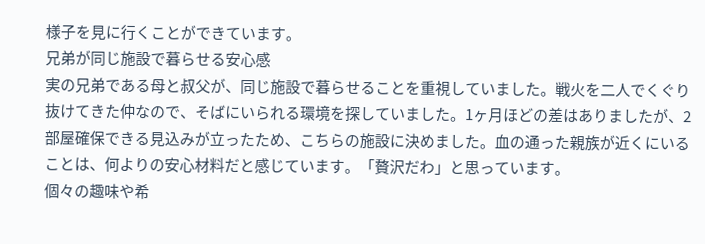様子を見に行くことができています。
兄弟が同じ施設で暮らせる安心感
実の兄弟である母と叔父が、同じ施設で暮らせることを重視していました。戦火を二人でくぐり抜けてきた仲なので、そばにいられる環境を探していました。1ヶ月ほどの差はありましたが、2部屋確保できる見込みが立ったため、こちらの施設に決めました。血の通った親族が近くにいることは、何よりの安心材料だと感じています。「贅沢だわ」と思っています。
個々の趣味や希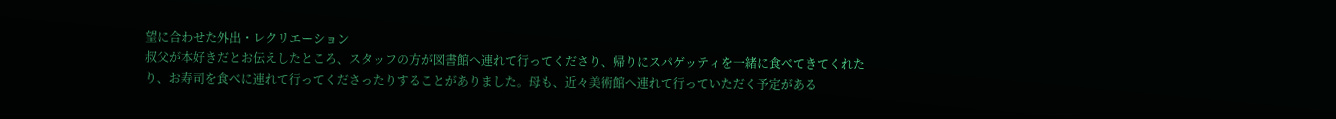望に合わせた外出・レクリエーション
叔父が本好きだとお伝えしたところ、スタッフの方が図書館へ連れて行ってくださり、帰りにスパゲッティを一緒に食べてきてくれたり、お寿司を食べに連れて行ってくださったりすることがありました。母も、近々美術館へ連れて行っていただく予定がある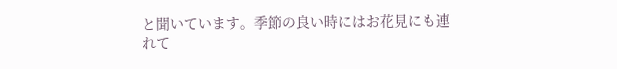と聞いています。季節の良い時にはお花見にも連れて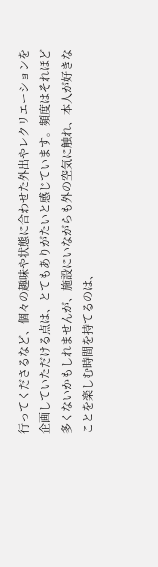行ってくださるなど、個々の趣味や状態に合わせた外出やレクリエーションを企画していただける点は、とてもありがたいと感じています。頻度はそれほど多くないかもしれませんが、施設にいながらも外の空気に触れ、本人が好きなことを楽しむ時間を持てるのは、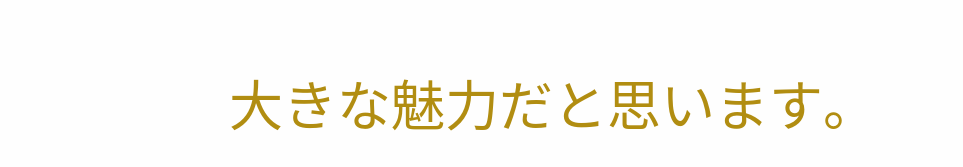大きな魅力だと思います。